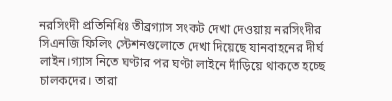নরসিংদী প্রতিনিধিঃ তীব্রগ্যাস সংকট দেখা দেওয়ায় নরসিংদীর সিএনজি ফিলিং স্টেশনগুলোতে দেখা দিয়েছে যানবাহনের দীর্ঘ লাইন।গ্যাস নিতে ঘণ্টার পর ঘণ্টা লাইনে দাঁড়িয়ে থাকতে হচ্ছে চালকদের। তারা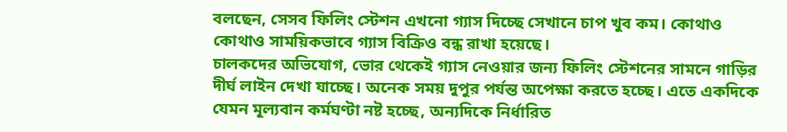বলছেন, সেসব ফিলিং স্টেশন এখনো গ্যাস দিচ্ছে সেখানে চাপ খুব কম। কোথাও কোথাও সাময়িকভাবে গ্যাস বিক্রিও বন্ধ রাখা হয়েছে।
চালকদের অভিযোগ, ভোর থেকেই গ্যাস নেওয়ার জন্য ফিলিং স্টেশনের সামনে গাড়ির দীর্ঘ লাইন দেখা যাচ্ছে। অনেক সময় দুপুর পর্যন্ত অপেক্ষা করতে হচ্ছে। এতে একদিকে যেমন মূল্যবান কর্মঘণ্টা নষ্ট হচ্ছে, অন্যদিকে নির্ধারিত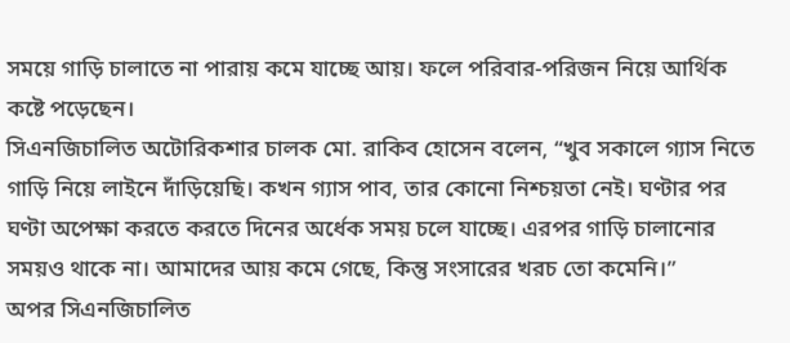সময়ে গাড়ি চালাতে না পারায় কমে যাচ্ছে আয়। ফলে পরিবার-পরিজন নিয়ে আর্থিক কষ্টে পড়েছেন।
সিএনজিচালিত অটোরিকশার চালক মো. রাকিব হোসেন বলেন, “খুব সকালে গ্যাস নিতে গাড়ি নিয়ে লাইনে দাঁড়িয়েছি। কখন গ্যাস পাব, তার কোনো নিশ্চয়তা নেই। ঘণ্টার পর ঘণ্টা অপেক্ষা করতে করতে দিনের অর্ধেক সময় চলে যাচ্ছে। এরপর গাড়ি চালানোর সময়ও থাকে না। আমাদের আয় কমে গেছে, কিন্তু সংসারের খরচ তো কমেনি।”
অপর সিএনজিচালিত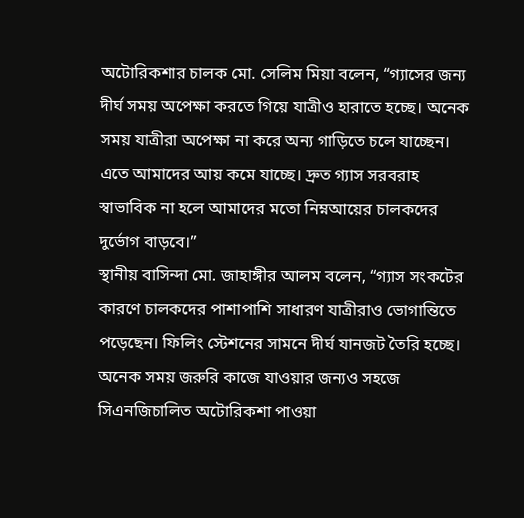অটোরিকশার চালক মো. সেলিম মিয়া বলেন, “গ্যাসের জন্য দীর্ঘ সময় অপেক্ষা করতে গিয়ে যাত্রীও হারাতে হচ্ছে। অনেক সময় যাত্রীরা অপেক্ষা না করে অন্য গাড়িতে চলে যাচ্ছেন। এতে আমাদের আয় কমে যাচ্ছে। দ্রুত গ্যাস সরবরাহ স্বাভাবিক না হলে আমাদের মতো নিম্নআয়ের চালকদের দুর্ভোগ বাড়বে।”
স্থানীয় বাসিন্দা মো. জাহাঙ্গীর আলম বলেন, “গ্যাস সংকটের কারণে চালকদের পাশাপাশি সাধারণ যাত্রীরাও ভোগান্তিতে পড়েছেন। ফিলিং স্টেশনের সামনে দীর্ঘ যানজট তৈরি হচ্ছে। অনেক সময় জরুরি কাজে যাওয়ার জন্যও সহজে সিএনজিচালিত অটোরিকশা পাওয়া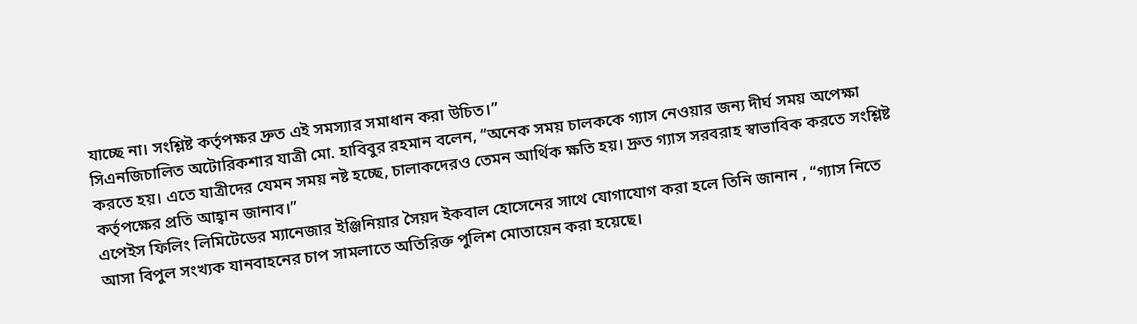যাচ্ছে না। সংশ্লিষ্ট কর্তৃপক্ষর দ্রুত এই সমস্যার সমাধান করা উচিত।”
সিএনজিচালিত অটোরিকশার যাত্রী মো. হাবিবুর রহমান বলেন, “অনেক সময় চালককে গ্যাস নেওয়ার জন্য দীর্ঘ সময় অপেক্ষা করতে হয়। এতে যাত্রীদের যেমন সময় নষ্ট হচ্ছে, চালাকদেরও তেমন আর্থিক ক্ষতি হয়। দ্রুত গ্যাস সরবরাহ স্বাভাবিক করতে সংশ্লিষ্ট কর্তৃপক্ষের প্রতি আহ্বান জানাব।”
এপেইস ফিলিং লিমিটেডের ম্যানেজার ইঞ্জিনিয়ার সৈয়দ ইকবাল হোসেনের সাথে যোগাযোগ করা হলে তিনি জানান , “গ্যাস নিতে আসা বিপুল সংখ্যক যানবাহনের চাপ সামলাতে অতিরিক্ত পুলিশ মোতায়েন করা হয়েছে।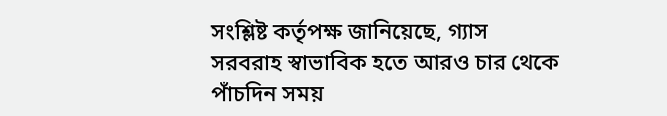সংশ্লিষ্ট কর্তৃপক্ষ জানিয়েছে, গ্যাস সরবরাহ স্বাভাবিক হতে আরও চার থেকে পাঁচদিন সময়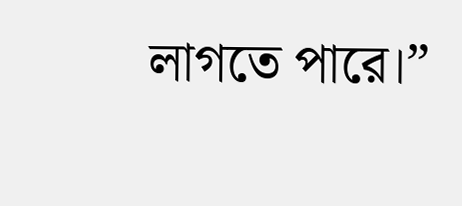লাগতে পারে।”